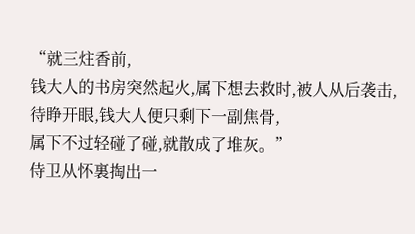“就三炷香前,
钱大人的书房突然起火,属下想去救时,被人从后袭击,
待睁开眼,钱大人便只剩下一副焦骨,
属下不过轻碰了碰,就散成了堆灰。”
侍卫从怀裏掏出一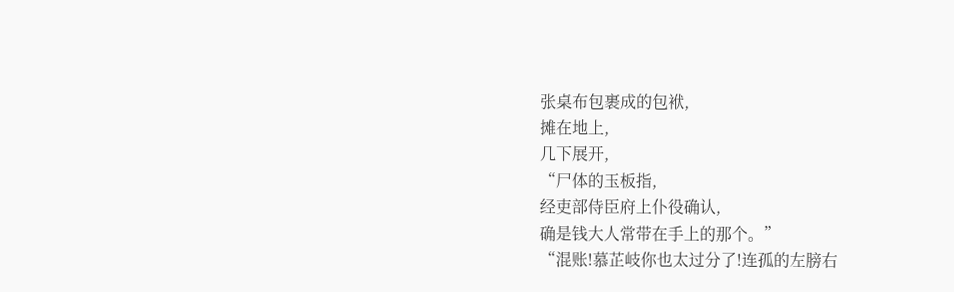张桌布包裹成的包袱,
摊在地上,
几下展开,
“尸体的玉板指,
经吏部侍臣府上仆役确认,
确是钱大人常带在手上的那个。”
“混账!慕芷岐你也太过分了!连孤的左膀右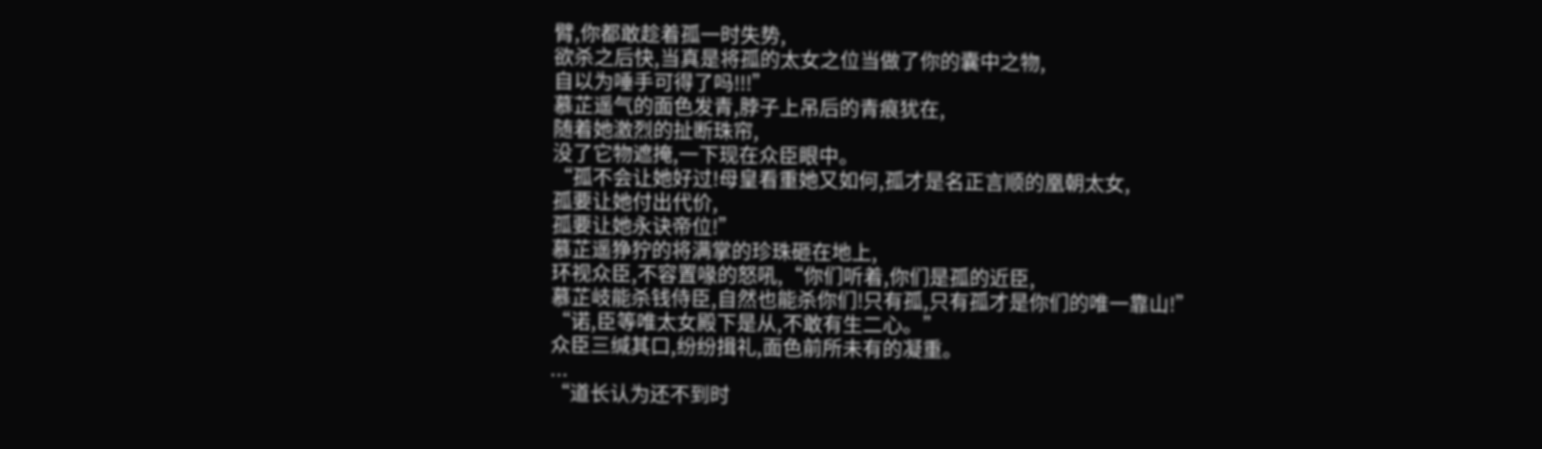臂,你都敢趁着孤一时失势,
欲杀之后快,当真是将孤的太女之位当做了你的囊中之物,
自以为唾手可得了吗!!!”
慕芷遥气的面色发青,脖子上吊后的青痕犹在,
随着她激烈的扯断珠帘,
没了它物遮掩,一下现在众臣眼中。
“孤不会让她好过!母皇看重她又如何,孤才是名正言顺的凰朝太女,
孤要让她付出代价,
孤要让她永诀帝位!”
慕芷遥狰狞的将满掌的珍珠砸在地上,
环视众臣,不容置喙的怒吼,“你们听着,你们是孤的近臣,
慕芷岐能杀钱侍臣,自然也能杀你们!只有孤,只有孤才是你们的唯一靠山!”
“诺,臣等唯太女殿下是从,不敢有生二心。”
众臣三缄其口,纷纷揖礼,面色前所未有的凝重。
...
“道长认为还不到时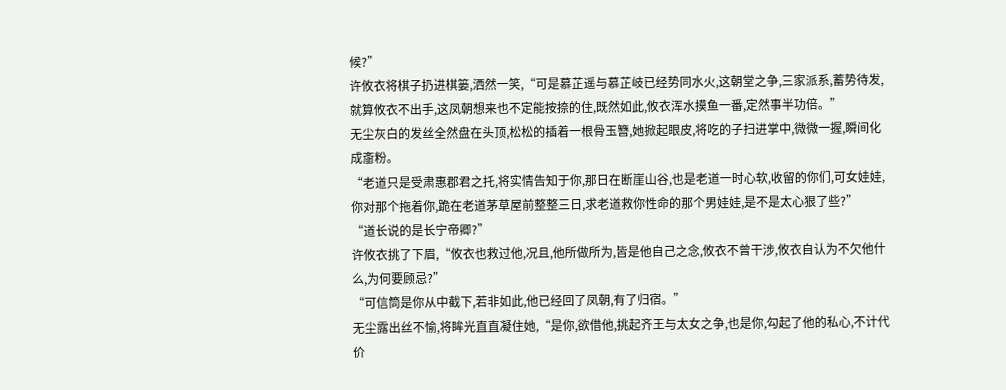候?”
许攸衣将棋子扔进棋篓,洒然一笑,“可是慕芷遥与慕芷岐已经势同水火,这朝堂之争,三家派系,蓄势待发,就算攸衣不出手,这凤朝想来也不定能按捺的住,既然如此,攸衣浑水摸鱼一番,定然事半功倍。”
无尘灰白的发丝全然盘在头顶,松松的插着一根骨玉簪,她掀起眼皮,将吃的子扫进掌中,微微一握,瞬间化成齑粉。
“老道只是受肃惠郡君之托,将实情告知于你,那日在断崖山谷,也是老道一时心软,收留的你们,可女娃娃,你对那个拖着你,跪在老道茅草屋前整整三日,求老道救你性命的那个男娃娃,是不是太心狠了些?”
“道长说的是长宁帝卿?”
许攸衣挑了下眉,“攸衣也救过他,况且,他所做所为,皆是他自己之念,攸衣不曾干涉,攸衣自认为不欠他什么,为何要顾忌?”
“可信筒是你从中截下,若非如此,他已经回了凤朝,有了归宿。”
无尘露出丝不愉,将眸光直直凝住她,“是你,欲借他,挑起齐王与太女之争,也是你,勾起了他的私心,不计代价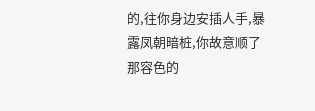的,往你身边安插人手,暴露凤朝暗桩,你故意顺了那容色的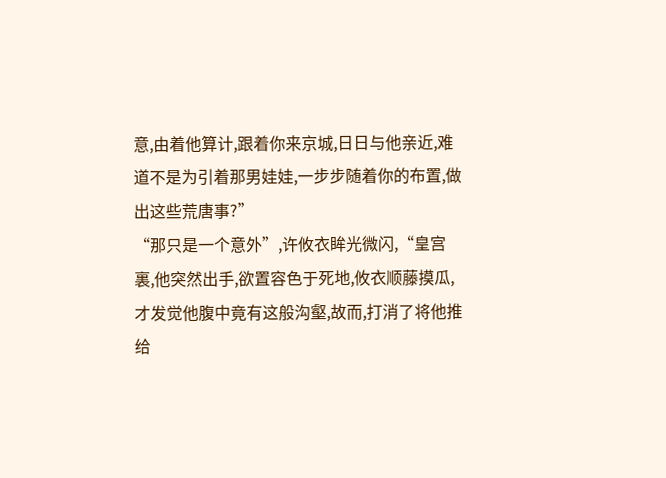意,由着他算计,跟着你来京城,日日与他亲近,难道不是为引着那男娃娃,一步步随着你的布置,做出这些荒唐事?”
“那只是一个意外”,许攸衣眸光微闪,“皇宫裏,他突然出手,欲置容色于死地,攸衣顺藤摸瓜,才发觉他腹中竟有这般沟壑,故而,打消了将他推给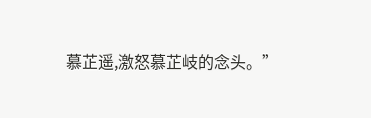慕芷遥,激怒慕芷岐的念头。”